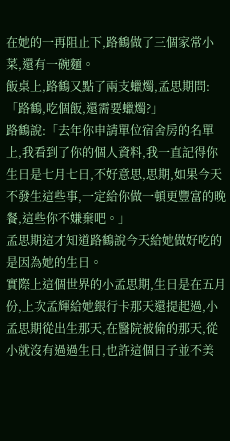在她的一再阻止下,路鶴做了三個家常小菜,還有一碗麵。
飯桌上,路鶴又點了兩支蠟燭,孟思期問:「路鶴,吃個飯,還需要蠟燭?」
路鶴說:「去年你申請單位宿舍房的名單上,我看到了你的個人資料,我一直記得你生日是七月七日,不好意思,思期,如果今天不發生這些事,一定給你做一頓更豐富的晚餐,這些你不嫌棄吧。」
孟思期這才知道路鶴說今天給她做好吃的是因為她的生日。
實際上這個世界的小孟思期,生日是在五月份,上次孟輝給她銀行卡那天還提起過,小孟思期從出生那天,在醫院被偷的那天,從小就沒有過過生日,也許這個日子並不美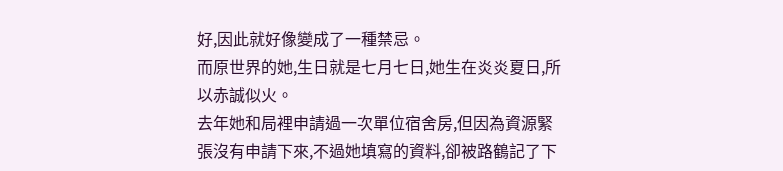好,因此就好像變成了一種禁忌。
而原世界的她,生日就是七月七日,她生在炎炎夏日,所以赤誠似火。
去年她和局裡申請過一次單位宿舍房,但因為資源緊張沒有申請下來,不過她填寫的資料,卻被路鶴記了下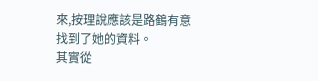來,按理說應該是路鶴有意找到了她的資料。
其實從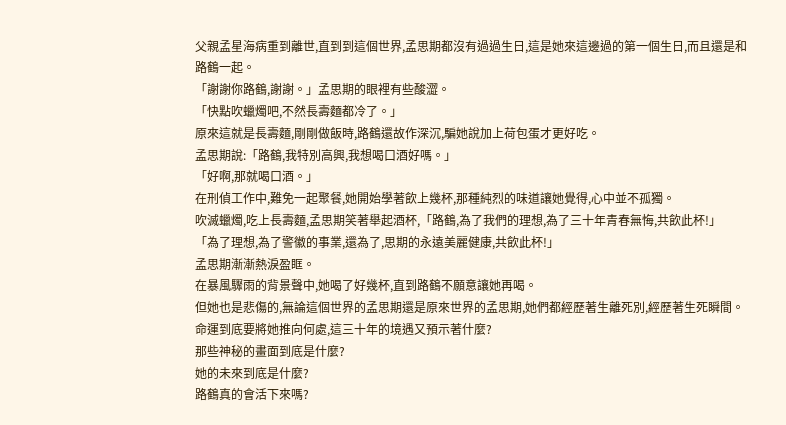父親孟星海病重到離世,直到到這個世界,孟思期都沒有過過生日,這是她來這邊過的第一個生日,而且還是和路鶴一起。
「謝謝你路鶴,謝謝。」孟思期的眼裡有些酸澀。
「快點吹蠟燭吧,不然長壽麵都冷了。」
原來這就是長壽麵,剛剛做飯時,路鶴還故作深沉,騙她說加上荷包蛋才更好吃。
孟思期說:「路鶴,我特別高興,我想喝口酒好嗎。」
「好啊,那就喝口酒。」
在刑偵工作中,難免一起聚餐,她開始學著飲上幾杯,那種純烈的味道讓她覺得,心中並不孤獨。
吹滅蠟燭,吃上長壽麵,孟思期笑著舉起酒杯,「路鶴,為了我們的理想,為了三十年青春無悔,共飲此杯!」
「為了理想,為了警徽的事業,還為了,思期的永遠美麗健康,共飲此杯!」
孟思期漸漸熱淚盈眶。
在暴風驟雨的背景聲中,她喝了好幾杯,直到路鶴不願意讓她再喝。
但她也是悲傷的,無論這個世界的孟思期還是原來世界的孟思期,她們都經歷著生離死別,經歷著生死瞬間。
命運到底要將她推向何處,這三十年的境遇又預示著什麼?
那些神秘的畫面到底是什麼?
她的未來到底是什麼?
路鶴真的會活下來嗎?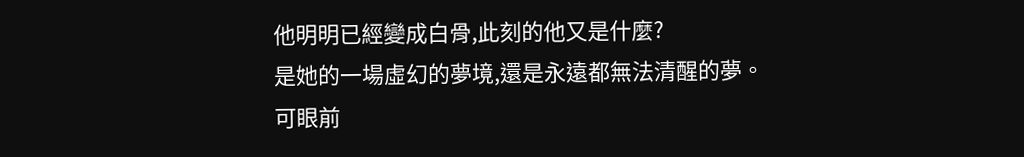他明明已經變成白骨,此刻的他又是什麼?
是她的一場虛幻的夢境,還是永遠都無法清醒的夢。
可眼前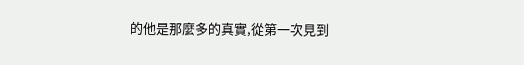的他是那麼多的真實,從第一次見到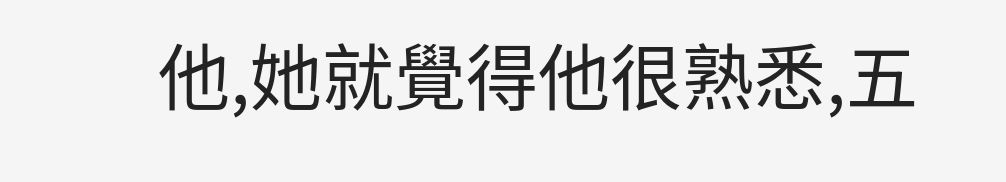他,她就覺得他很熟悉,五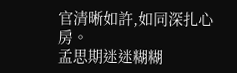官清晰如許,如同深扎心房。
孟思期迷迷糊糊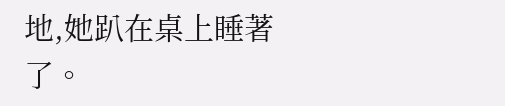地,她趴在桌上睡著了。